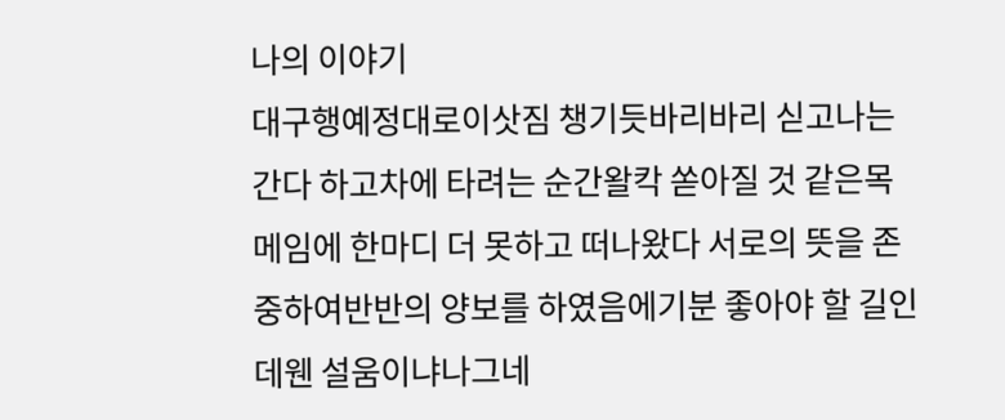나의 이야기
대구행예정대로이삿짐 챙기듯바리바리 싣고나는 간다 하고차에 타려는 순간왈칵 쏟아질 것 같은목메임에 한마디 더 못하고 떠나왔다 서로의 뜻을 존중하여반반의 양보를 하였음에기분 좋아야 할 길인데웬 설움이냐나그네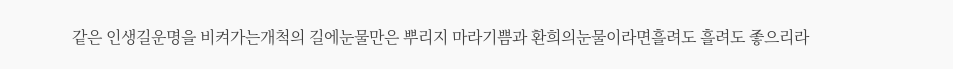같은 인생길운명을 비켜가는개척의 길에눈물만은 뿌리지 마라기쁨과 환희의눈물이라면흘려도 흘려도 좋으리라